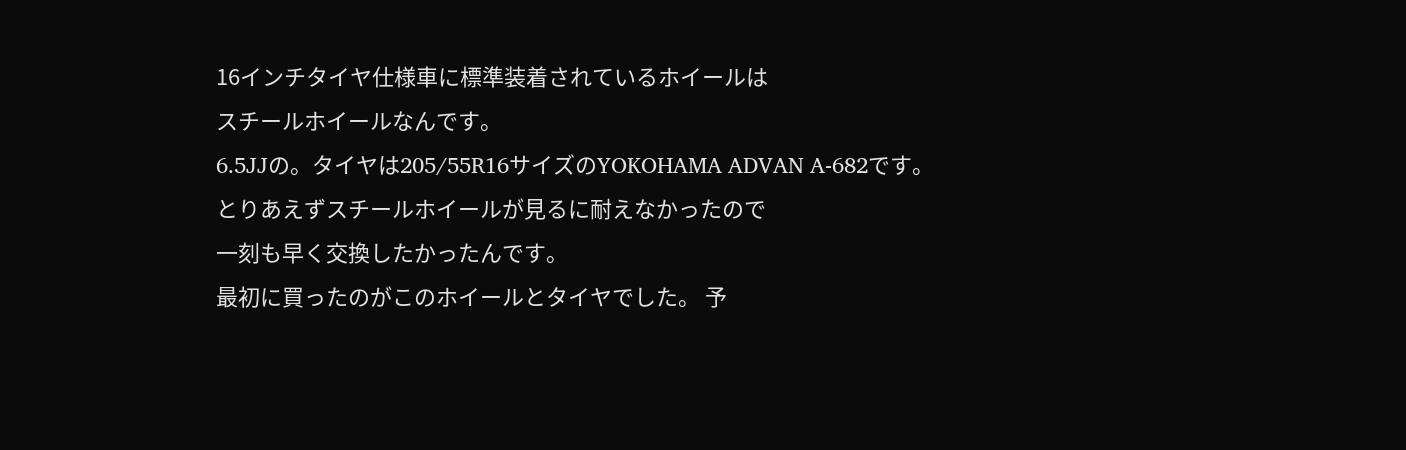16インチタイヤ仕様車に標準装着されているホイールは
スチールホイールなんです。
6.5JJの。タイヤは205/55R16サイズのYOKOHAMA ADVAN A-682です。
とりあえずスチールホイールが見るに耐えなかったので
一刻も早く交換したかったんです。
最初に買ったのがこのホイールとタイヤでした。 予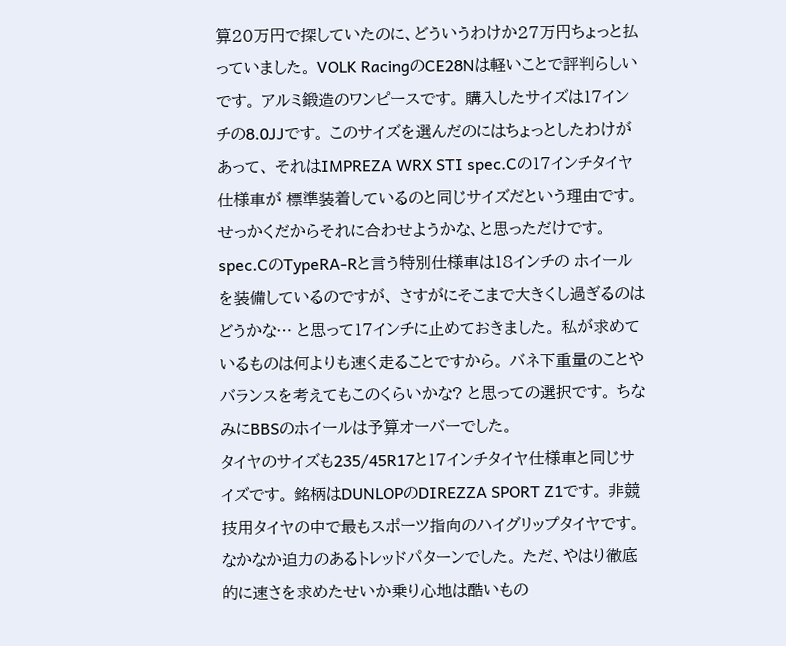算20万円で探していたのに、どういうわけか27万円ちょっと払っていました。 VOLK RacingのCE28Nは軽いことで評判らしいです。 アルミ鍛造のワンピースです。 購入したサイズは17インチの8.0JJです。 このサイズを選んだのにはちょっとしたわけがあって、 それはIMPREZA WRX STI spec.Cの17インチタイヤ仕様車が 標準装着しているのと同じサイズだという理由です。 せっかくだからそれに合わせようかな、と思っただけです。 spec.CのTypeRA-Rと言う特別仕様車は18インチの ホイールを装備しているのですが、 さすがにそこまで大きくし過ぎるのはどうかな… と思って17インチに止めておきました。 私が求めているものは何よりも速く走ることですから。 バネ下重量のことやバランスを考えてもこのくらいかな? と思っての選択です。 ちなみにBBSのホイールは予算オーバーでした。
タイヤのサイズも235/45R17と17インチタイヤ仕様車と同じサイズです。 銘柄はDUNLOPのDIREZZA SPORT Z1です。 非競技用タイヤの中で最もスポーツ指向のハイグリップタイヤです。 なかなか迫力のあるトレッドパターンでした。 ただ、やはり徹底的に速さを求めたせいか乗り心地は酷いもの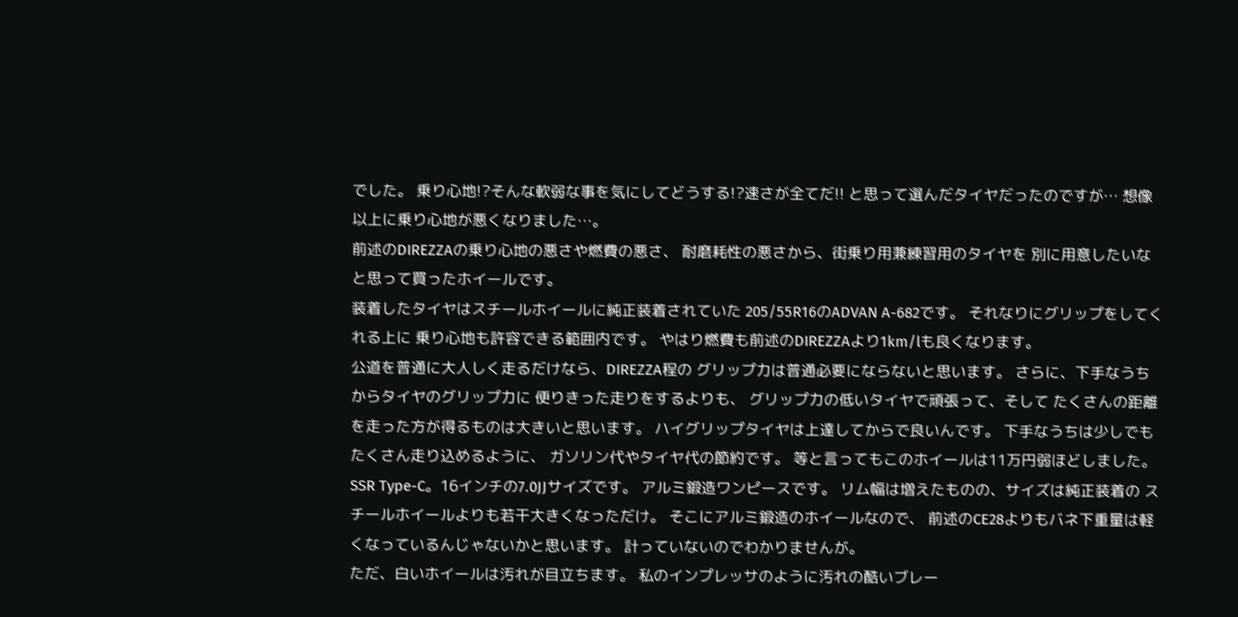でした。 乗り心地!?そんな軟弱な事を気にしてどうする!?速さが全てだ!! と思って選んだタイヤだったのですが… 想像以上に乗り心地が悪くなりました…。
前述のDIREZZAの乗り心地の悪さや燃費の悪さ、 耐磨耗性の悪さから、街乗り用兼練習用のタイヤを 別に用意したいなと思って買ったホイールです。
装着したタイヤはスチールホイールに純正装着されていた 205/55R16のADVAN A-682です。 それなりにグリップをしてくれる上に 乗り心地も許容できる範囲内です。 やはり燃費も前述のDIREZZAより1km/lも良くなります。
公道を普通に大人しく走るだけなら、DIREZZA程の グリップ力は普通必要にならないと思います。 さらに、下手なうちからタイヤのグリップ力に 便りきった走りをするよりも、 グリップ力の低いタイヤで頑張って、そして たくさんの距離を走った方が得るものは大きいと思います。 ハイグリップタイヤは上達してからで良いんです。 下手なうちは少しでもたくさん走り込めるように、 ガソリン代やタイヤ代の節約です。 等と言ってもこのホイールは11万円弱ほどしました。
SSR Type-C。16インチの7.0JJサイズです。 アルミ鍛造ワンピースです。 リム幅は増えたものの、サイズは純正装着の スチールホイールよりも若干大きくなっただけ。 そこにアルミ鍛造のホイールなので、 前述のCE28よりもバネ下重量は軽くなっているんじゃないかと思います。 計っていないのでわかりませんが。
ただ、白いホイールは汚れが目立ちます。 私のインプレッサのように汚れの酷いブレー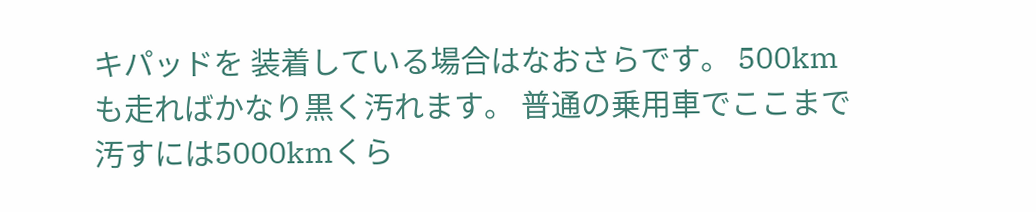キパッドを 装着している場合はなおさらです。 500kmも走ればかなり黒く汚れます。 普通の乗用車でここまで汚すには5000kmくら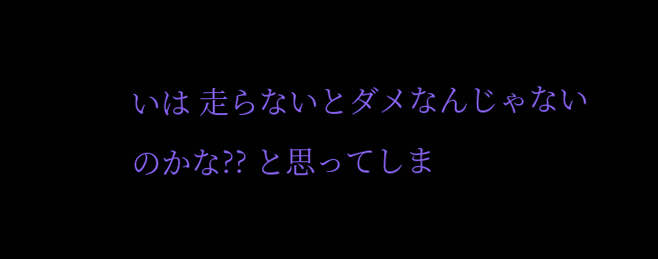いは 走らないとダメなんじゃないのかな?? と思ってしま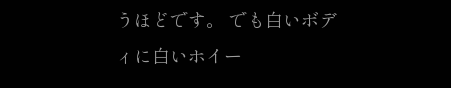うほどです。 でも白いボディに白いホイー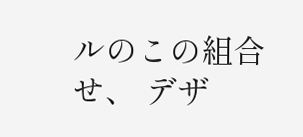ルのこの組合せ、 デザ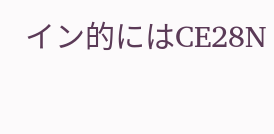イン的にはCE28N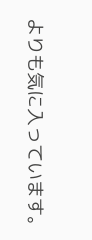よりも気に入っています。